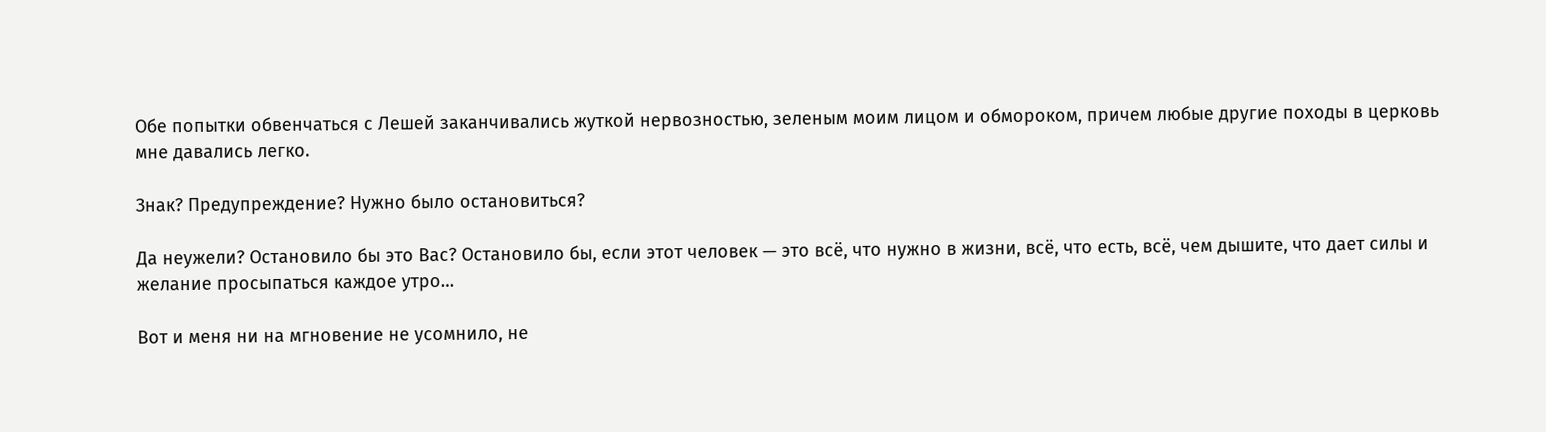Обе попытки обвенчаться с Лешей заканчивались жуткой нервозностью, зеленым моим лицом и обмороком, причем любые другие походы в церковь мне давались легко.

Знак? Предупреждение? Нужно было остановиться?

Да неужели? Остановило бы это Вас? Остановило бы, если этот человек — это всё, что нужно в жизни, всё, что есть, всё, чем дышите, что дает силы и желание просыпаться каждое утро…

Вот и меня ни на мгновение не усомнило, не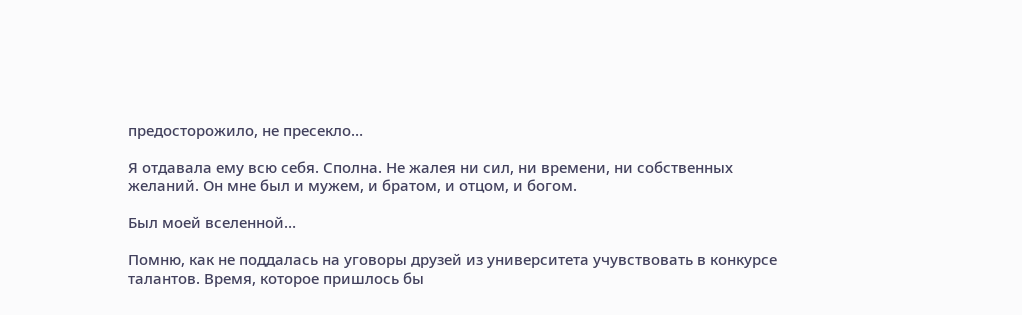предосторожило, не пресекло…

Я отдавала ему всю себя. Сполна. Не жалея ни сил, ни времени, ни собственных желаний. Он мне был и мужем, и братом, и отцом, и богом.

Был моей вселенной…

Помню, как не поддалась на уговоры друзей из университета учувствовать в конкурсе талантов. Время, которое пришлось бы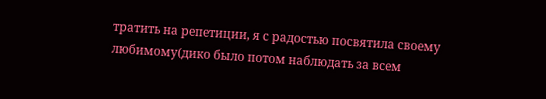тратить на репетиции, я с радостью посвятила своему любимому(дико было потом наблюдать за всем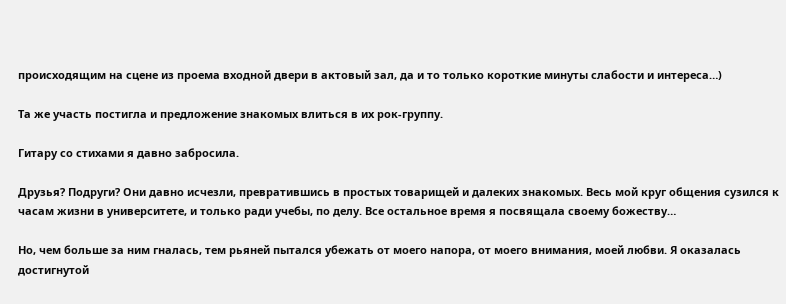происходящим на сцене из проема входной двери в актовый зал, да и то только короткие минуты слабости и интереса…)

Та же участь постигла и предложение знакомых влиться в их рок-группу.

Гитару со стихами я давно забросила.

Друзья? Подруги? Они давно исчезли, превратившись в простых товарищей и далеких знакомых. Весь мой круг общения сузился к часам жизни в университете, и только ради учебы, по делу. Все остальное время я посвящала своему божеству…

Но, чем больше за ним гналась, тем рьяней пытался убежать от моего напора, от моего внимания, моей любви. Я оказалась достигнутой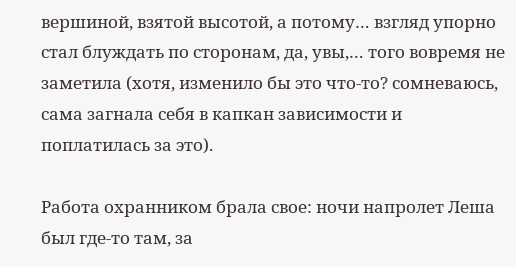вершиной, взятой высотой, а потому… взгляд упорно стал блуждать по сторонам, да, увы,… того вовремя не заметила (хотя, изменило бы это что-то? сомневаюсь, сама загнала себя в капкан зависимости и поплатилась за это).

Работа охранником брала свое: ночи напролет Леша был где-то там, за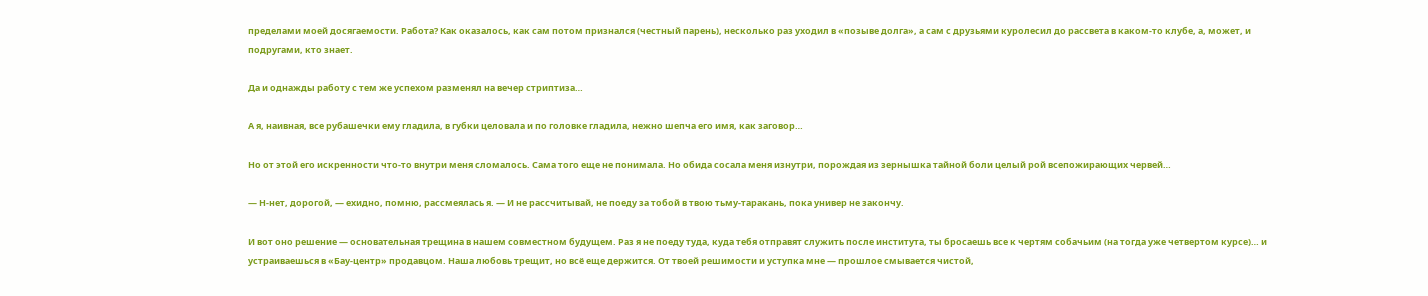пределами моей досягаемости. Работа? Как оказалось, как сам потом признался (честный парень), несколько раз уходил в «позыве долга», а сам с друзьями куролесил до рассвета в каком-то клубе, а, может, и подругами, кто знает.

Да и однажды работу с тем же успехом разменял на вечер стриптиза…

А я, наивная, все рубашечки ему гладила, в губки целовала и по головке гладила, нежно шепча его имя, как заговор…

Но от этой его искренности что-то внутри меня сломалось. Сама того еще не понимала. Но обида сосала меня изнутри, порождая из зернышка тайной боли целый рой всепожирающих червей…

— Н-нет, дорогой, — ехидно, помню, рассмеялась я. — И не рассчитывай, не поеду за тобой в твою тьму-таракань, пока универ не закончу.

И вот оно решение — основательная трещина в нашем совместном будущем. Раз я не поеду туда, куда тебя отправят служить после института, ты бросаешь все к чертям собачьим (на тогда уже четвертом курсе)… и устраиваешься в «Бау-центр» продавцом. Наша любовь трещит, но всё еще держится. От твоей решимости и уступка мне — прошлое смывается чистой,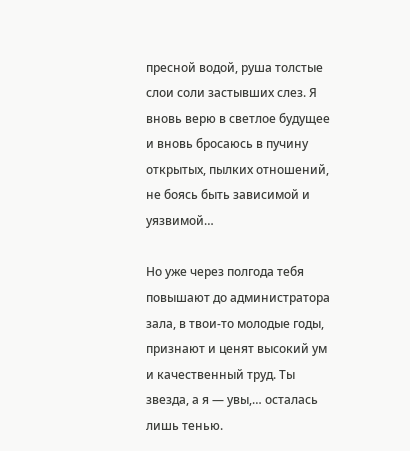пресной водой, руша толстые слои соли застывших слез. Я вновь верю в светлое будущее и вновь бросаюсь в пучину открытых, пылких отношений, не боясь быть зависимой и уязвимой…

Но уже через полгода тебя повышают до администратора зала, в твои-то молодые годы, признают и ценят высокий ум и качественный труд. Ты звезда, а я — увы,… осталась лишь тенью.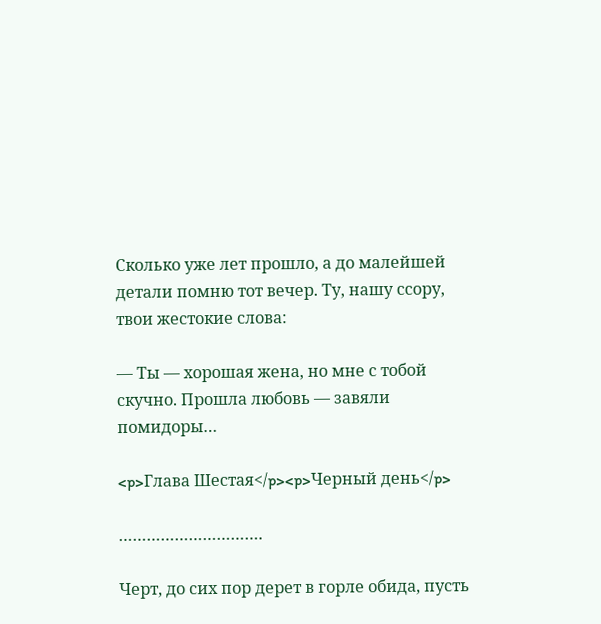Сколько уже лет прошло, а до малейшей детали помню тот вечер. Ту, нашу ссору, твои жестокие слова:

— Ты — хорошая жена, но мне с тобой скучно. Прошла любовь — завяли помидоры…

<p>Глава Шестая</p><p>Черный день</p>

………………………….

Черт, до сих пор дерет в горле обида, пусть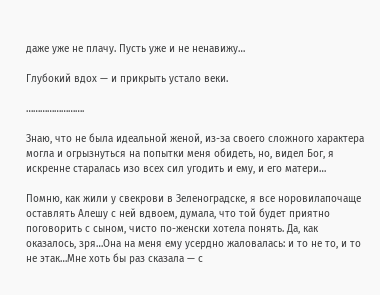даже уже не плачу. Пусть уже и не ненавижу…

Глубокий вдох — и прикрыть устало веки.

…………………….

Знаю, что не была идеальной женой, из-за своего сложного характера могла и огрызнуться на попытки меня обидеть, но, видел Бог, я искренне старалась изо всех сил угодить и ему, и его матери…

Помню, как жили у свекрови в Зеленоградске, я все норовилапочаще оставлять Алешу с ней вдвоем, думала, что той будет приятно поговорить с сыном, чисто по-женски хотела понять. Да, как оказалось, зря…Она на меня ему усердно жаловалась: и то не то, и то не этак…Мне хоть бы раз сказала — с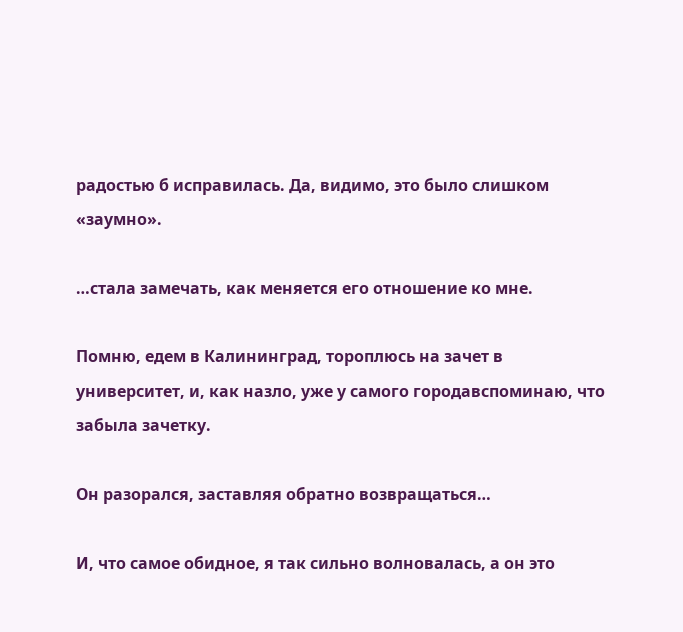радостью б исправилась. Да, видимо, это было слишком «заумно».

…стала замечать, как меняется его отношение ко мне.

Помню, едем в Калининград, тороплюсь на зачет в университет, и, как назло, уже у самого городавспоминаю, что забыла зачетку.

Он разорался, заставляя обратно возвращаться…

И, что самое обидное, я так сильно волновалась, а он это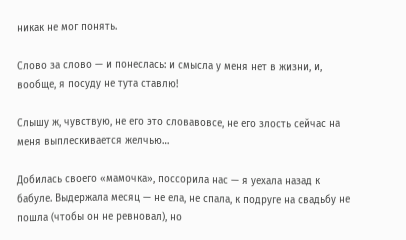никак не мог понять.

Слово за слово — и понеслась: и смысла у меня нет в жизни, и, вообще, я посуду не тута ставлю!

Слышу ж, чувствую, не его это словавовсе, не его злость сейчас на меня выплескивается желчью…

Добилась своего «мамочка», поссорила нас — я уехала назад к бабуле. Выдержала месяц — не ела, не спала, к подруге на свадьбу не пошла (чтобы он не ревновал), но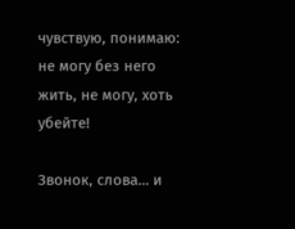чувствую, понимаю: не могу без него жить, не могу, хоть убейте!

Звонок, слова… и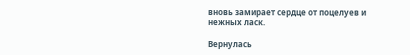вновь замирает сердце от поцелуев и нежных ласк.

Вернулась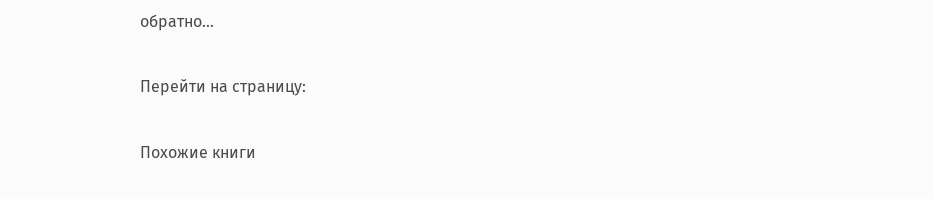обратно…

Перейти на страницу:

Похожие книги